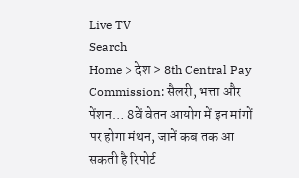Live TV
Search
Home > देश > 8th Central Pay Commission: सैलरी, भत्ता और पेंशन… 8वें वेतन आयोग में इन मांगों पर होगा मंथन, जानें कब तक आ सकती है रिपोर्ट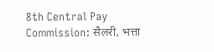8th Central Pay Commission: सैलरी, भत्ता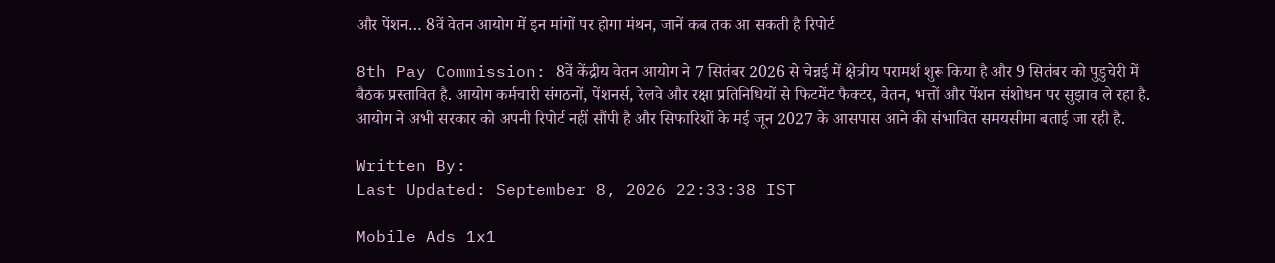और पेंशन… 8वें वेतन आयोग में इन मांगों पर होगा मंथन, जानें कब तक आ सकती है रिपोर्ट

8th Pay Commission: 8वें केंद्रीय वेतन आयोग ने 7 सितंबर 2026 से चेन्नई में क्षेत्रीय परामर्श शुरू किया है और 9 सितंबर को पुडुचेरी में बैठक प्रस्तावित है. आयोग कर्मचारी संगठनों, पेंशनर्स, रेलवे और रक्षा प्रतिनिधियों से फिटमेंट फैक्टर, वेतन, भत्तों और पेंशन संशोधन पर सुझाव ले रहा है. आयोग ने अभी सरकार को अपनी रिपोर्ट नहीं सौंपी है और सिफारिशों के मई जून 2027 के आसपास आने की संभावित समयसीमा बताई जा रही है.

Written By:
Last Updated: September 8, 2026 22:33:38 IST

Mobile Ads 1x1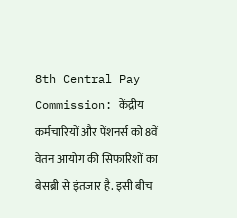8th Central Pay Commission: केंद्रीय कर्मचारियों और पेंशनर्स को 8वें वेतन आयोग की सिफारिशों का बेसब्री से इंतजार है. इसी बीच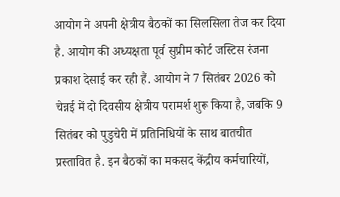आयोग ने अपनी क्षेत्रीय बैठकों का सिलसिला तेज कर दिया है. आयोग की अध्यक्षता पूर्व सुप्रीम कोर्ट जस्टिस रंजना प्रकाश देसाई कर रही हैं. आयोग ने 7 सितंबर 2026 को चेन्नई में दो दिवसीय क्षेत्रीय परामर्श शुरू किया है, जबकि 9 सितंबर को पुडुचेरी में प्रतिनिधियों के साथ बातचीत प्रस्तावित है. इन बैठकों का मकसद केंद्रीय कर्मचारियों,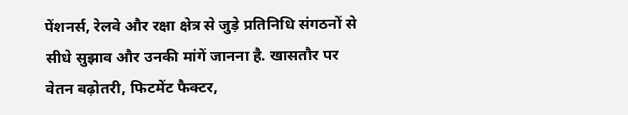पेंशनर्स, रेलवे और रक्षा क्षेत्र से जुड़े प्रतिनिधि संगठनों से सीधे सुझाव और उनकी मांगें जानना है. खासतौर पर वेतन बढ़ोतरी, फिटमेंट फैक्टर,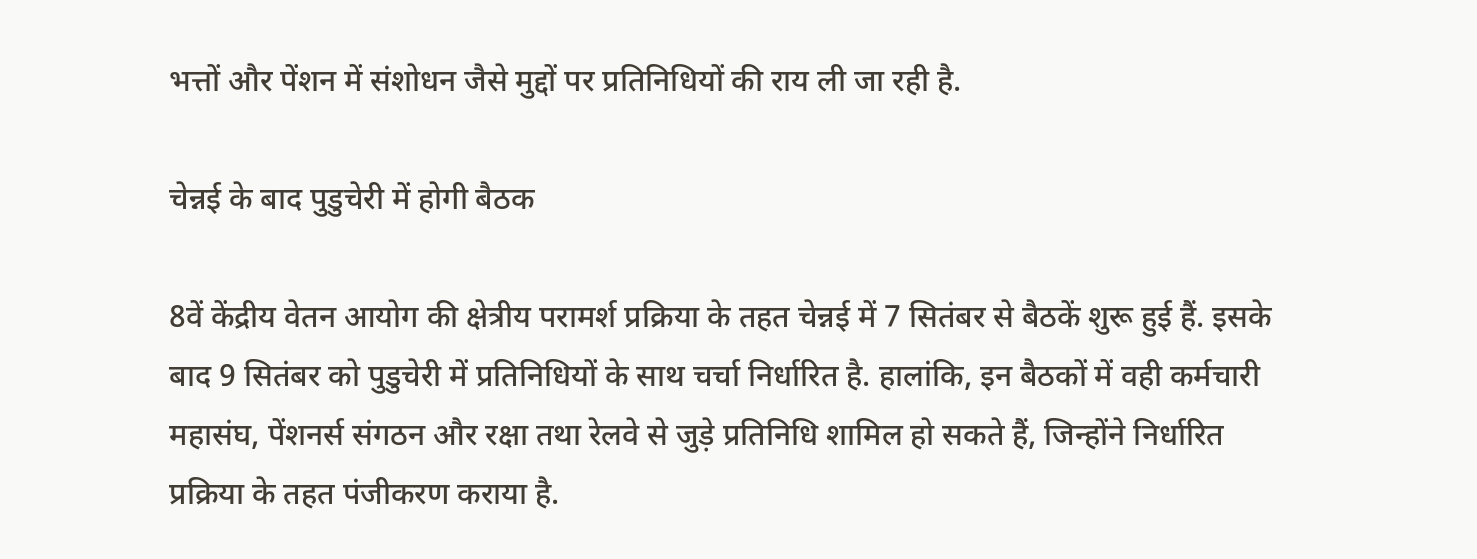भत्तों और पेंशन में संशोधन जैसे मुद्दों पर प्रतिनिधियों की राय ली जा रही है.

चेन्नई के बाद पुडुचेरी में होगी बैठक

8वें केंद्रीय वेतन आयोग की क्षेत्रीय परामर्श प्रक्रिया के तहत चेन्नई में 7 सितंबर से बैठकें शुरू हुई हैं. इसके बाद 9 सितंबर को पुडुचेरी में प्रतिनिधियों के साथ चर्चा निर्धारित है. हालांकि, इन बैठकों में वही कर्मचारी महासंघ, पेंशनर्स संगठन और रक्षा तथा रेलवे से जुड़े प्रतिनिधि शामिल हो सकते हैं, जिन्होंने निर्धारित प्रक्रिया के तहत पंजीकरण कराया है.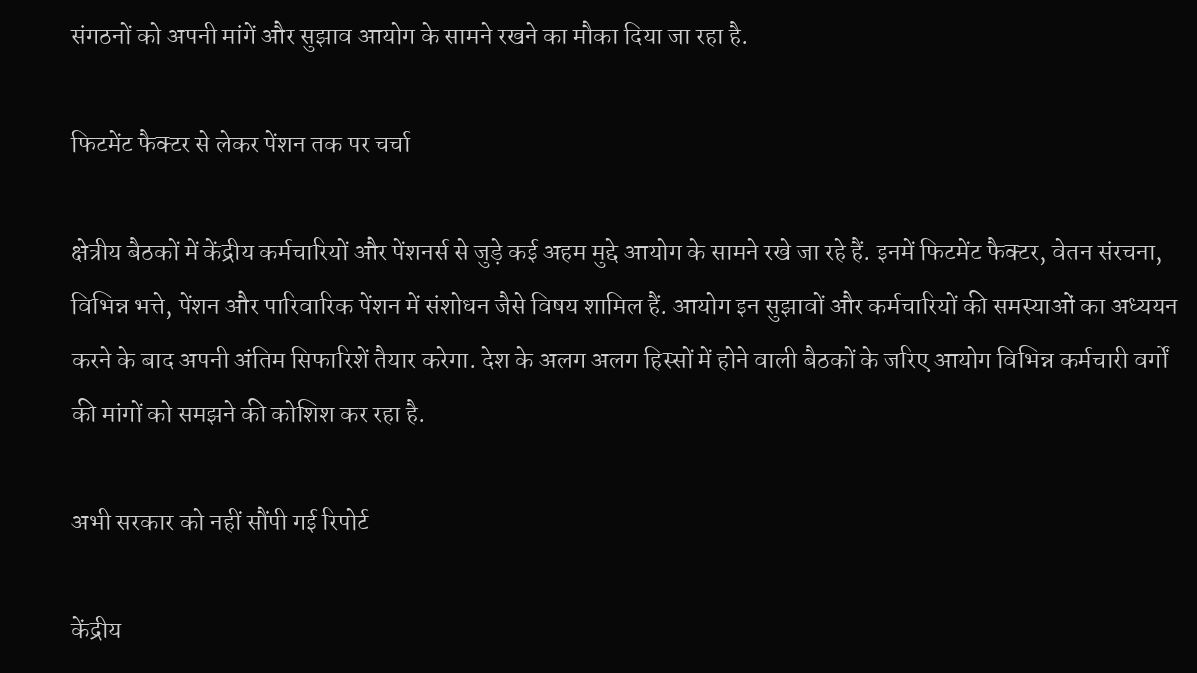संगठनों को अपनी मांगें और सुझाव आयोग के सामने रखने का मौका दिया जा रहा है.

फिटमेंट फैक्टर से लेकर पेंशन तक पर चर्चा

क्षेत्रीय बैठकों में केंद्रीय कर्मचारियों और पेंशनर्स से जुड़े कई अहम मुद्दे आयोग के सामने रखे जा रहे हैं. इनमें फिटमेंट फैक्टर, वेतन संरचना, विभिन्न भत्ते, पेंशन और पारिवारिक पेंशन में संशोधन जैसे विषय शामिल हैं. आयोग इन सुझावों और कर्मचारियों की समस्याओं का अध्ययन करने के बाद अपनी अंतिम सिफारिशें तैयार करेगा. देश के अलग अलग हिस्सों में होने वाली बैठकों के जरिए आयोग विभिन्न कर्मचारी वर्गों की मांगों को समझने की कोशिश कर रहा है.

अभी सरकार को नहीं सौंपी गई रिपोर्ट

केंद्रीय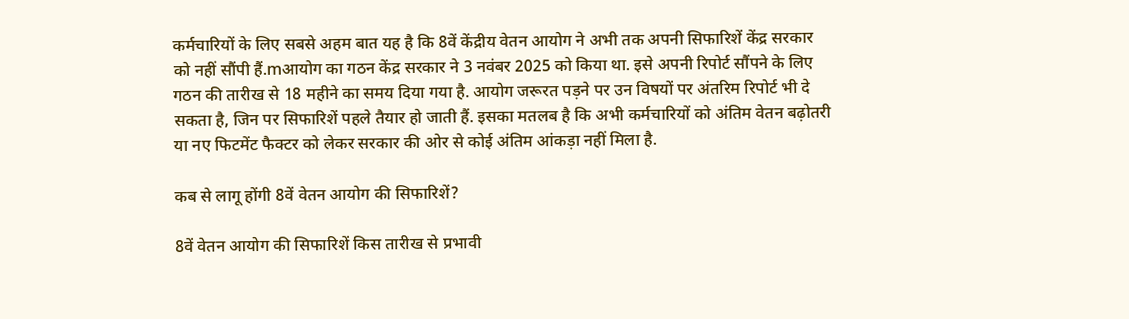कर्मचारियों के लिए सबसे अहम बात यह है कि 8वें केंद्रीय वेतन आयोग ने अभी तक अपनी सिफारिशें केंद्र सरकार को नहीं सौंपी हैं.mआयोग का गठन केंद्र सरकार ने 3 नवंबर 2025 को किया था. इसे अपनी रिपोर्ट सौंपने के लिए गठन की तारीख से 18 महीने का समय दिया गया है. आयोग जरूरत पड़ने पर उन विषयों पर अंतरिम रिपोर्ट भी दे सकता है, जिन पर सिफारिशें पहले तैयार हो जाती हैं. इसका मतलब है कि अभी कर्मचारियों को अंतिम वेतन बढ़ोतरी या नए फिटमेंट फैक्टर को लेकर सरकार की ओर से कोई अंतिम आंकड़ा नहीं मिला है.

कब से लागू होंगी 8वें वेतन आयोग की सिफारिशें?

8वें वेतन आयोग की सिफारिशें किस तारीख से प्रभावी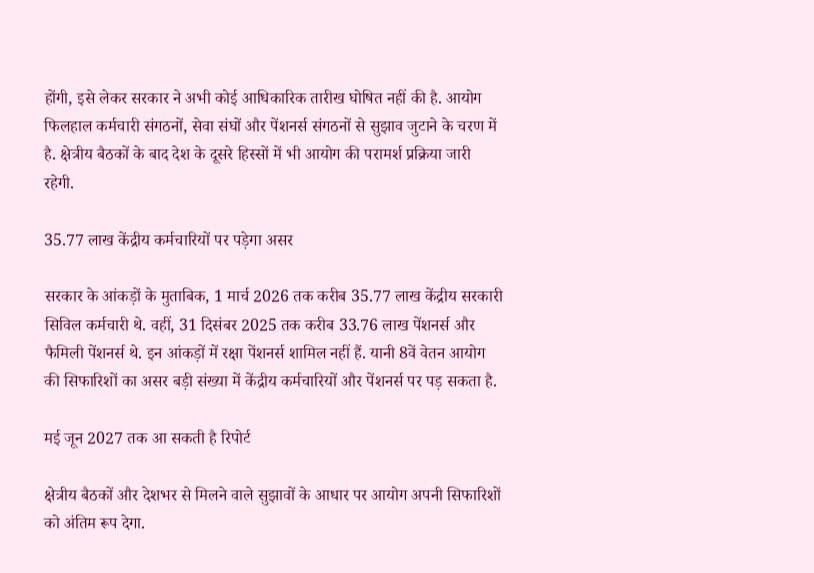होंगी, इसे लेकर सरकार ने अभी कोई आधिकारिक तारीख घोषित नहीं की है. आयोग फिलहाल कर्मचारी संगठनों, सेवा संघों और पेंशनर्स संगठनों से सुझाव जुटाने के चरण में है. क्षेत्रीय बैठकों के बाद देश के दूसरे हिस्सों में भी आयोग की परामर्श प्रक्रिया जारी रहेगी.

35.77 लाख केंद्रीय कर्मचारियों पर पड़ेगा असर

सरकार के आंकड़ों के मुताबिक, 1 मार्च 2026 तक करीब 35.77 लाख केंद्रीय सरकारी सिविल कर्मचारी थे. वहीं, 31 दिसंबर 2025 तक करीब 33.76 लाख पेंशनर्स और फैमिली पेंशनर्स थे. इन आंकड़ों में रक्षा पेंशनर्स शामिल नहीं हैं. यानी 8वें वेतन आयोग की सिफारिशों का असर बड़ी संख्या में केंद्रीय कर्मचारियों और पेंशनर्स पर पड़ सकता है.

मई जून 2027 तक आ सकती है रिपोर्ट

क्षेत्रीय बैठकों और देशभर से मिलने वाले सुझावों के आधार पर आयोग अपनी सिफारिशों को अंतिम रूप देगा.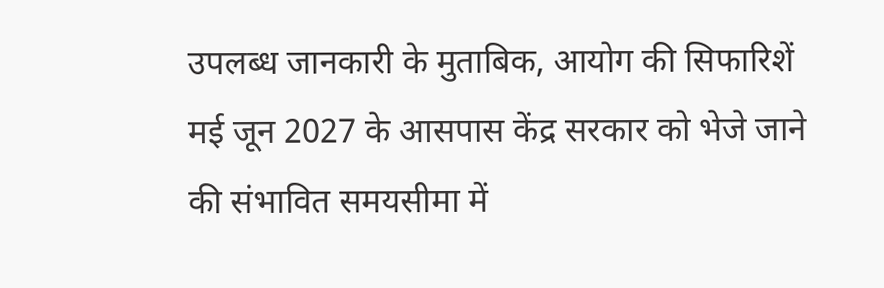उपलब्ध जानकारी के मुताबिक, आयोग की सिफारिशें मई जून 2027 के आसपास केंद्र सरकार को भेजे जाने की संभावित समयसीमा में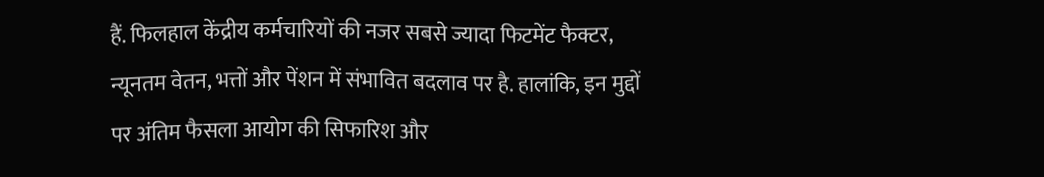हैं. फिलहाल केंद्रीय कर्मचारियों की नजर सबसे ज्यादा फिटमेंट फैक्टर, न्यूनतम वेतन, भत्तों और पेंशन में संभावित बदलाव पर है. हालांकि, इन मुद्दों पर अंतिम फैसला आयोग की सिफारिश और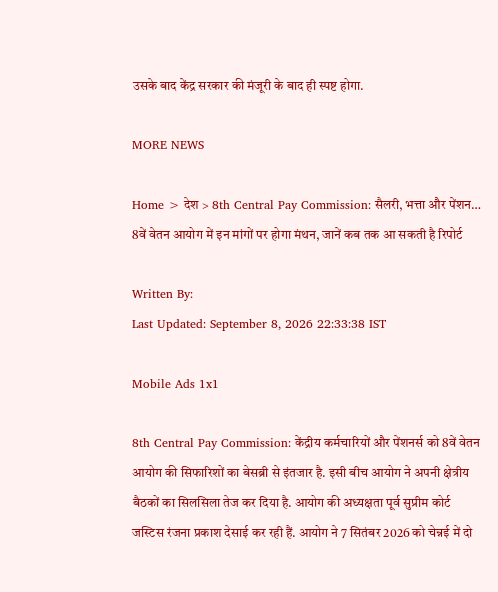उसके बाद केंद्र सरकार की मंजूरी के बाद ही स्पष्ट होगा.

MORE NEWS

Home > देश > 8th Central Pay Commission: सैलरी, भत्ता और पेंशन… 8वें वेतन आयोग में इन मांगों पर होगा मंथन, जानें कब तक आ सकती है रिपोर्ट

Written By:
Last Updated: September 8, 2026 22:33:38 IST

Mobile Ads 1x1

8th Central Pay Commission: केंद्रीय कर्मचारियों और पेंशनर्स को 8वें वेतन आयोग की सिफारिशों का बेसब्री से इंतजार है. इसी बीच आयोग ने अपनी क्षेत्रीय बैठकों का सिलसिला तेज कर दिया है. आयोग की अध्यक्षता पूर्व सुप्रीम कोर्ट जस्टिस रंजना प्रकाश देसाई कर रही हैं. आयोग ने 7 सितंबर 2026 को चेन्नई में दो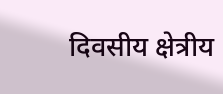दिवसीय क्षेत्रीय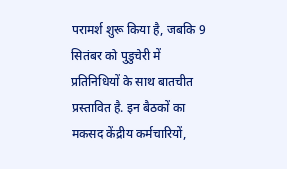परामर्श शुरू किया है, जबकि 9 सितंबर को पुडुचेरी में प्रतिनिधियों के साथ बातचीत प्रस्तावित है. इन बैठकों का मकसद केंद्रीय कर्मचारियों,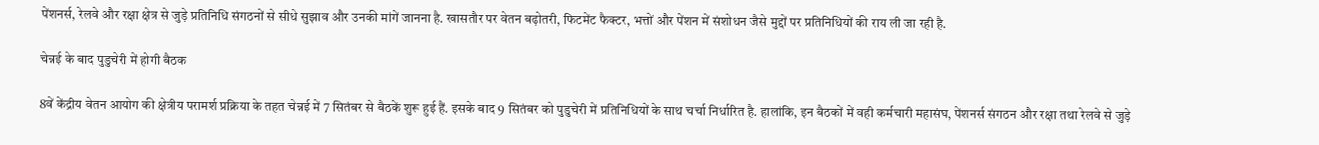पेंशनर्स, रेलवे और रक्षा क्षेत्र से जुड़े प्रतिनिधि संगठनों से सीधे सुझाव और उनकी मांगें जानना है. खासतौर पर वेतन बढ़ोतरी, फिटमेंट फैक्टर, भत्तों और पेंशन में संशोधन जैसे मुद्दों पर प्रतिनिधियों की राय ली जा रही है.

चेन्नई के बाद पुडुचेरी में होगी बैठक

8वें केंद्रीय वेतन आयोग की क्षेत्रीय परामर्श प्रक्रिया के तहत चेन्नई में 7 सितंबर से बैठकें शुरू हुई हैं. इसके बाद 9 सितंबर को पुडुचेरी में प्रतिनिधियों के साथ चर्चा निर्धारित है. हालांकि, इन बैठकों में वही कर्मचारी महासंघ, पेंशनर्स संगठन और रक्षा तथा रेलवे से जुड़े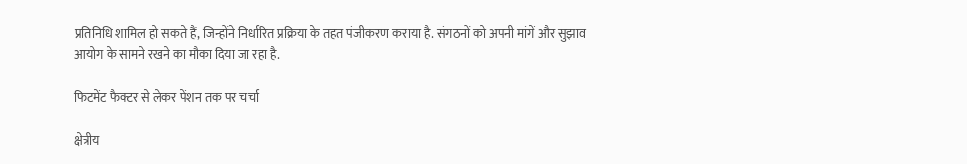प्रतिनिधि शामिल हो सकते हैं, जिन्होंने निर्धारित प्रक्रिया के तहत पंजीकरण कराया है. संगठनों को अपनी मांगें और सुझाव आयोग के सामने रखने का मौका दिया जा रहा है.

फिटमेंट फैक्टर से लेकर पेंशन तक पर चर्चा

क्षेत्रीय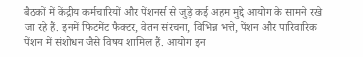बैठकों में केंद्रीय कर्मचारियों और पेंशनर्स से जुड़े कई अहम मुद्दे आयोग के सामने रखे जा रहे हैं. इनमें फिटमेंट फैक्टर, वेतन संरचना, विभिन्न भत्ते, पेंशन और पारिवारिक पेंशन में संशोधन जैसे विषय शामिल हैं. आयोग इन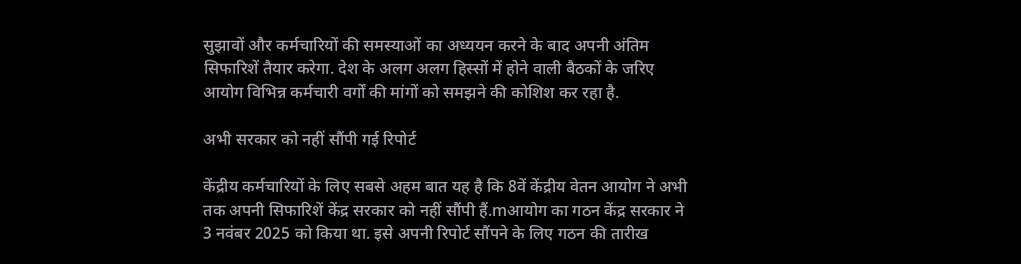सुझावों और कर्मचारियों की समस्याओं का अध्ययन करने के बाद अपनी अंतिम सिफारिशें तैयार करेगा. देश के अलग अलग हिस्सों में होने वाली बैठकों के जरिए आयोग विभिन्न कर्मचारी वर्गों की मांगों को समझने की कोशिश कर रहा है.

अभी सरकार को नहीं सौंपी गई रिपोर्ट

केंद्रीय कर्मचारियों के लिए सबसे अहम बात यह है कि 8वें केंद्रीय वेतन आयोग ने अभी तक अपनी सिफारिशें केंद्र सरकार को नहीं सौंपी हैं.mआयोग का गठन केंद्र सरकार ने 3 नवंबर 2025 को किया था. इसे अपनी रिपोर्ट सौंपने के लिए गठन की तारीख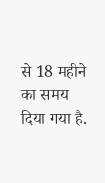से 18 महीने का समय दिया गया है.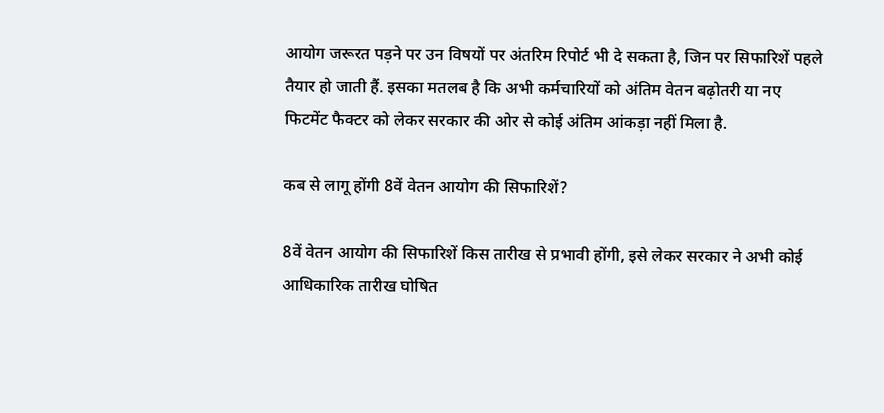आयोग जरूरत पड़ने पर उन विषयों पर अंतरिम रिपोर्ट भी दे सकता है, जिन पर सिफारिशें पहले तैयार हो जाती हैं. इसका मतलब है कि अभी कर्मचारियों को अंतिम वेतन बढ़ोतरी या नए फिटमेंट फैक्टर को लेकर सरकार की ओर से कोई अंतिम आंकड़ा नहीं मिला है.

कब से लागू होंगी 8वें वेतन आयोग की सिफारिशें?

8वें वेतन आयोग की सिफारिशें किस तारीख से प्रभावी होंगी, इसे लेकर सरकार ने अभी कोई आधिकारिक तारीख घोषित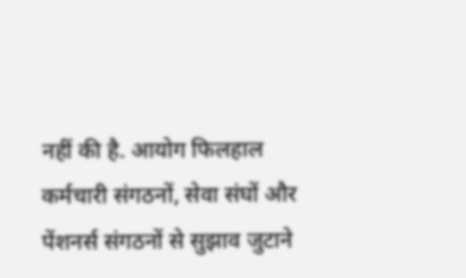नहीं की है. आयोग फिलहाल कर्मचारी संगठनों, सेवा संघों और पेंशनर्स संगठनों से सुझाव जुटाने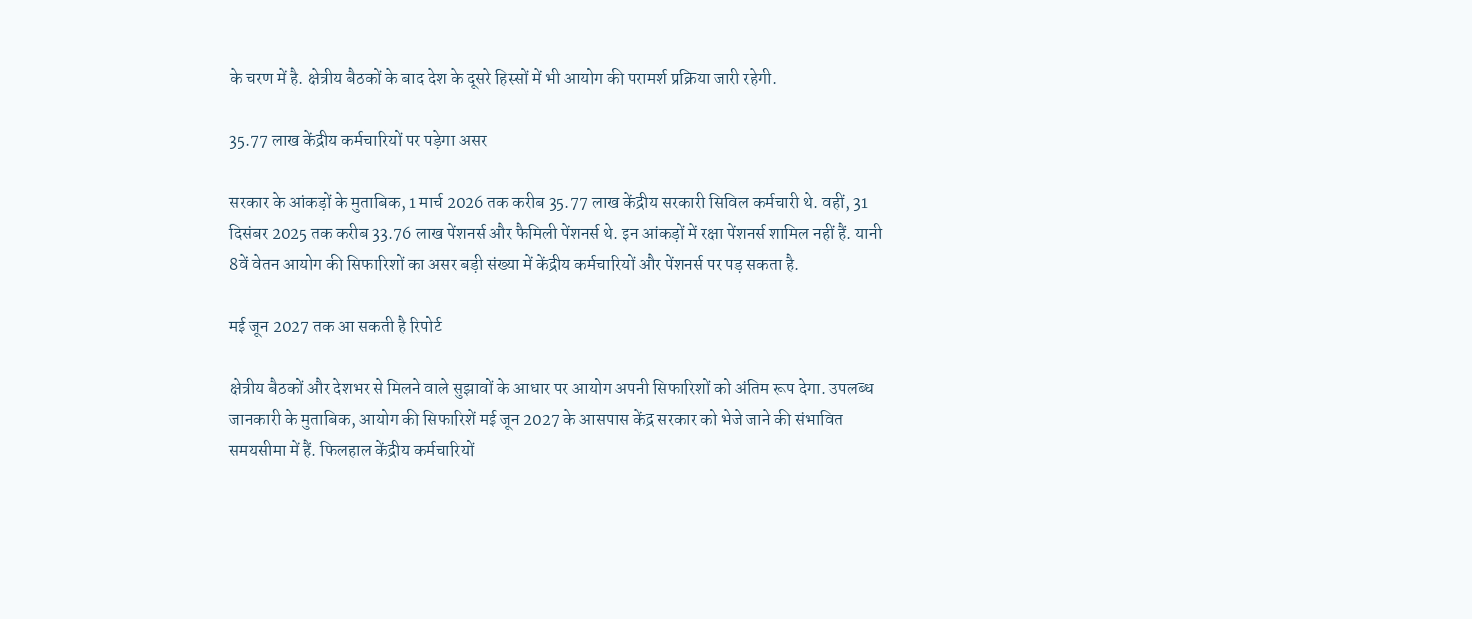के चरण में है. क्षेत्रीय बैठकों के बाद देश के दूसरे हिस्सों में भी आयोग की परामर्श प्रक्रिया जारी रहेगी.

35.77 लाख केंद्रीय कर्मचारियों पर पड़ेगा असर

सरकार के आंकड़ों के मुताबिक, 1 मार्च 2026 तक करीब 35.77 लाख केंद्रीय सरकारी सिविल कर्मचारी थे. वहीं, 31 दिसंबर 2025 तक करीब 33.76 लाख पेंशनर्स और फैमिली पेंशनर्स थे. इन आंकड़ों में रक्षा पेंशनर्स शामिल नहीं हैं. यानी 8वें वेतन आयोग की सिफारिशों का असर बड़ी संख्या में केंद्रीय कर्मचारियों और पेंशनर्स पर पड़ सकता है.

मई जून 2027 तक आ सकती है रिपोर्ट

क्षेत्रीय बैठकों और देशभर से मिलने वाले सुझावों के आधार पर आयोग अपनी सिफारिशों को अंतिम रूप देगा. उपलब्ध जानकारी के मुताबिक, आयोग की सिफारिशें मई जून 2027 के आसपास केंद्र सरकार को भेजे जाने की संभावित समयसीमा में हैं. फिलहाल केंद्रीय कर्मचारियों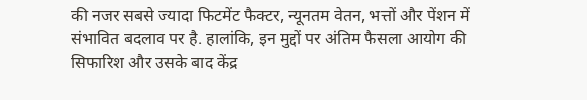की नजर सबसे ज्यादा फिटमेंट फैक्टर, न्यूनतम वेतन, भत्तों और पेंशन में संभावित बदलाव पर है. हालांकि, इन मुद्दों पर अंतिम फैसला आयोग की सिफारिश और उसके बाद केंद्र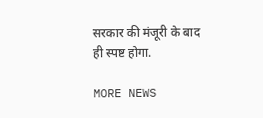सरकार की मंजूरी के बाद ही स्पष्ट होगा.

MORE NEWS